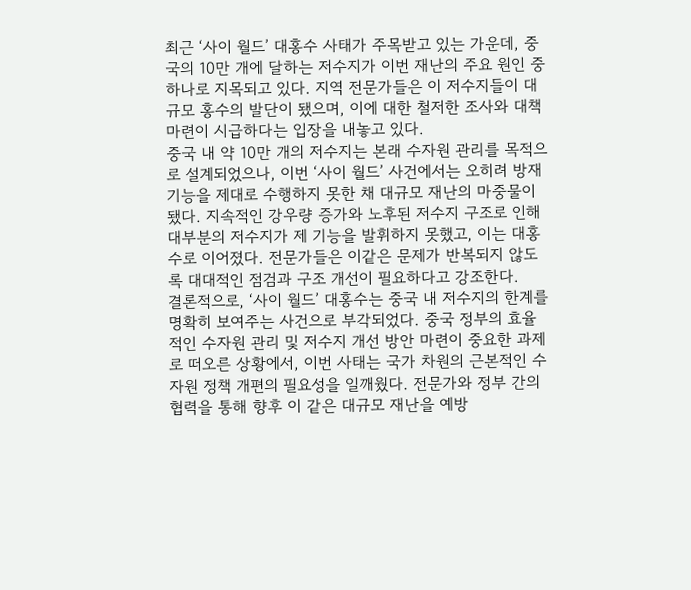최근 ‘사이 월드’ 대홍수 사태가 주목받고 있는 가운데, 중국의 10만 개에 달하는 저수지가 이번 재난의 주요 원인 중 하나로 지목되고 있다. 지역 전문가들은 이 저수지들이 대규모 홍수의 발단이 됐으며, 이에 대한 철저한 조사와 대책 마련이 시급하다는 입장을 내놓고 있다.
중국 내 약 10만 개의 저수지는 본래 수자원 관리를 목적으로 설계되었으나, 이번 ‘사이 월드’ 사건에서는 오히려 방재 기능을 제대로 수행하지 못한 채 대규모 재난의 마중물이 됐다. 지속적인 강우량 증가와 노후된 저수지 구조로 인해 대부분의 저수지가 제 기능을 발휘하지 못했고, 이는 대홍수로 이어졌다. 전문가들은 이같은 문제가 반복되지 않도록 대대적인 점검과 구조 개선이 필요하다고 강조한다.
결론적으로, ‘사이 월드’ 대홍수는 중국 내 저수지의 한계를 명확히 보여주는 사건으로 부각되었다. 중국 정부의 효율적인 수자원 관리 및 저수지 개선 방안 마련이 중요한 과제로 떠오른 상황에서, 이번 사태는 국가 차원의 근본적인 수자원 정책 개편의 필요성을 일깨웠다. 전문가와 정부 간의 협력을 통해 향후 이 같은 대규모 재난을 예방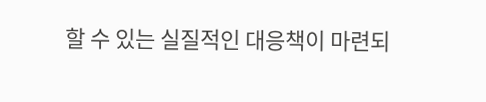할 수 있는 실질적인 대응책이 마련되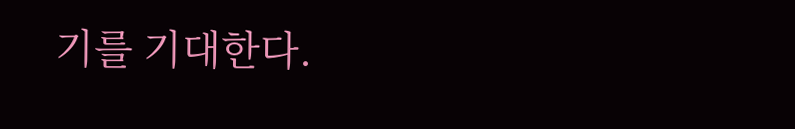기를 기대한다.